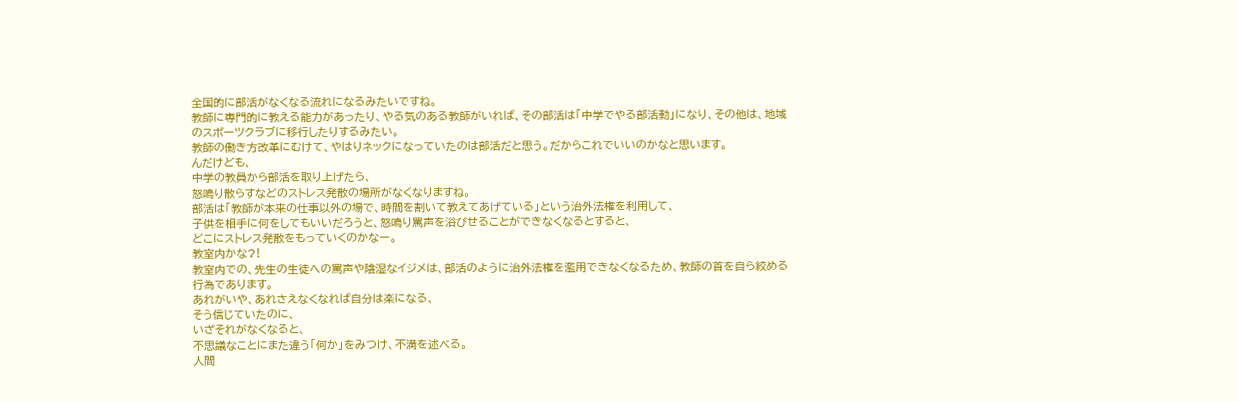全国的に部活がなくなる流れになるみたいですね。
教師に専門的に教える能力があったり、やる気のある教師がいれば、その部活は「中学でやる部活動」になり、その他は、地域のスポーツクラブに移行したりするみたい。
教師の働き方改革にむけて、やはりネックになっていたのは部活だと思う。だからこれでいいのかなと思います。
んだけども、
中学の教員から部活を取り上げたら、
怒鳴り散らすなどのストレス発散の場所がなくなりますね。
部活は「教師が本来の仕事以外の場で、時間を割いて教えてあげている」という治外法権を利用して、
子供を相手に何をしてもいいだろうと、怒鳴り罵声を浴びせることができなくなるとすると、
どこにストレス発散をもっていくのかなー。
教室内かな?!
教室内での、先生の生徒への罵声や陰湿なイジメは、部活のように治外法権を濫用できなくなるため、教師の首を自ら絞める行為であります。
あれがいや、あれさえなくなれば自分は楽になる、
そう信じていたのに、
いざそれがなくなると、
不思議なことにまた違う「何か」をみつけ、不満を述べる。
人間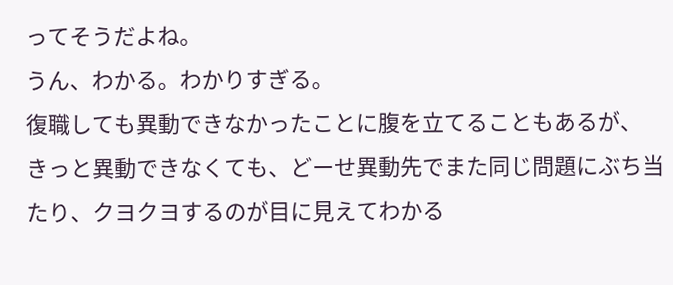ってそうだよね。
うん、わかる。わかりすぎる。
復職しても異動できなかったことに腹を立てることもあるが、
きっと異動できなくても、どーせ異動先でまた同じ問題にぶち当たり、クヨクヨするのが目に見えてわかる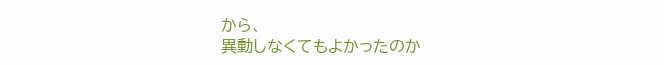から、
異動しなくてもよかったのか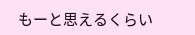もーと思えるくらい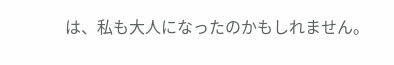は、私も大人になったのかもしれません。